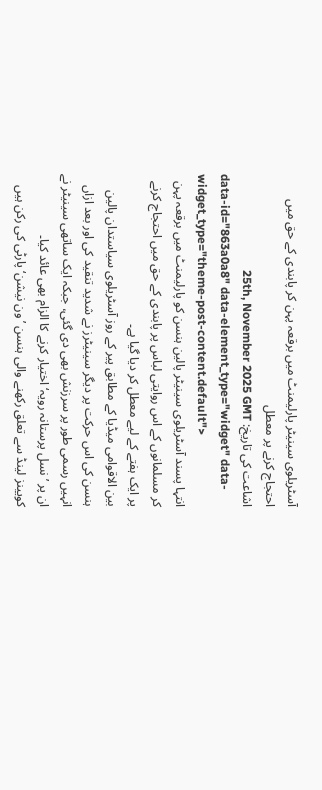آسٹریلوی سینیٹر پارلیمنٹ میں برقعہ پہن کر پابندی کے حق میں احتجاج کرنے پر معطل
اشاعت کی تاریخ: 25th, November 2025 GMT
data-id="863a0a8" data-element_type="widget" data-widget_type="theme-post-content.default">
انتہا پسند آسٹریلوی سینیٹر پالین ہنسن کو پارلیمنٹ میں برقعہ پہن کر مسلمانوں کے اس روایتی لباس پر پابندی کے حق میں احتجاج کرنے پر ایک ہفتے کے لیے معطل کر دیا گیا ہے۔
بین الاقوامی میڈیا کے مطابق پیر کے روز آسٹریلوی سیاستدان پالین ہنسن کی اس حرکت پر دیگر سینیٹرز نے شدید تنقید کی اور بعد ازاں انہیں رسمی طور پر سرزنش بھی دی گئی، جبکہ ایک ساتھی سینیٹر نے ان پر ’نسل پرستانہ رویہ‘ اختیار کرنے کا الزام بھی عائد کیا۔
کویینز لینڈ سے تعلق رکھنے والی ہنسن ’ون نیشن‘ پارٹی کی رکن ہیں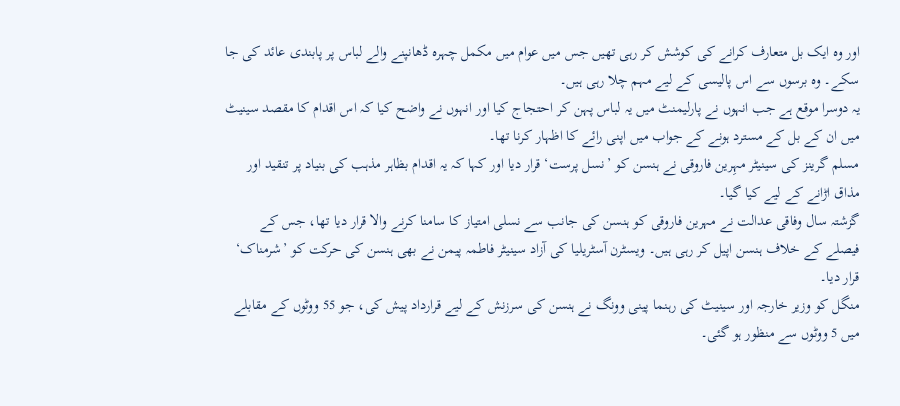اور وہ ایک بل متعارف کرانے کی کوشش کر رہی تھیں جس میں عوام میں مکمل چہرہ ڈھانپنے والے لباس پر پابندی عائد کی جا سکے۔ وہ برسوں سے اس پالیسی کے لیے مہم چلا رہی ہیں۔
یہ دوسرا موقع ہے جب انہوں نے پارلیمنٹ میں یہ لباس پہن کر احتجاج کیا اور انہوں نے واضح کیا کہ اس اقدام کا مقصد سینیٹ میں ان کے بل کے مسترد ہونے کے جواب میں اپنی رائے کا اظہار کرنا تھا۔
مسلم گرینز کی سینیٹر مہِرین فاروقی نے ہنسن کو ’نسل پرست‘ قرار دیا اور کہا کہ یہ اقدام بظاہر مذہب کی بنیاد پر تنقید اور مذاق اڑانے کے لیے کیا گیا۔
گزشتہ سال وفاقی عدالت نے مہرین فاروقی کو ہنسن کی جانب سے نسلی امتیاز کا سامنا کرنے والا قرار دیا تھا، جس کے فیصلے کے خلاف ہنسن اپیل کر رہی ہیں۔ ویسٹرن آسٹریلیا کی آزاد سینیٹر فاطمہ پیمن نے بھی ہنسن کی حرکت کو ’شرمناک‘ قرار دیا۔
منگل کو وزیر خارجہ اور سینیٹ کی رہنما پینی وونگ نے ہنسن کی سرزنش کے لیے قرارداد پیش کی، جو 55 ووٹوں کے مقابلے میں 5 ووٹوں سے منظور ہو گئی۔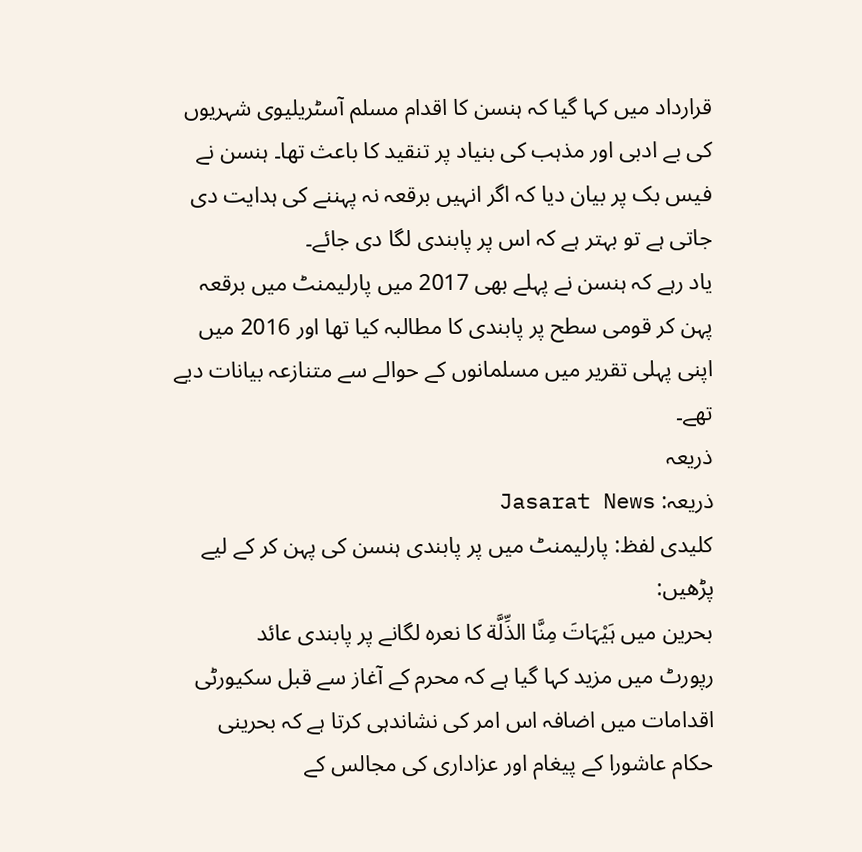قرارداد میں کہا گیا کہ ہنسن کا اقدام مسلم آسٹریلیوی شہریوں کی بے ادبی اور مذہب کی بنیاد پر تنقید کا باعث تھا۔ ہنسن نے فیس بک پر بیان دیا کہ اگر انہیں برقعہ نہ پہننے کی ہدایت دی جاتی ہے تو بہتر ہے کہ اس پر پابندی لگا دی جائے۔
یاد رہے کہ ہنسن نے پہلے بھی 2017 میں پارلیمنٹ میں برقعہ پہن کر قومی سطح پر پابندی کا مطالبہ کیا تھا اور 2016 میں اپنی پہلی تقریر میں مسلمانوں کے حوالے سے متنازعہ بیانات دیے تھے۔
ذریعہ
ذریعہ: Jasarat News
کلیدی لفظ: پارلیمنٹ میں پر پابندی ہنسن کی پہن کر کے لیے
پڑھیں:
بحرین میں ہَیْہَاتَ مِنَّا الذِّلَّة کا نعرہ لگانے پر پابندی عائد
رپورٹ میں مزید کہا گیا ہے کہ محرم کے آغاز سے قبل سکیورٹی اقدامات میں اضافہ اس امر کی نشاندہی کرتا ہے کہ بحرینی حکام عاشورا کے پیغام اور عزاداری کی مجالس کے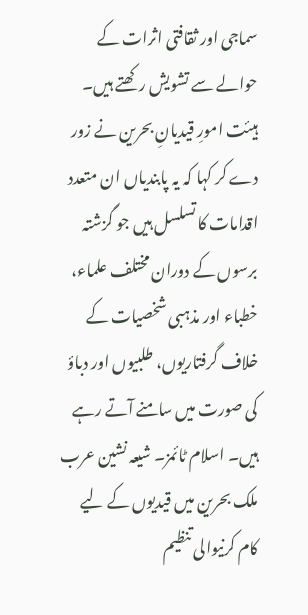سماجی اور ثقافتی اثرات کے حوالے سے تشویش رکھتے ہیں۔ ہیئت امورِ قیدیانِ بحرین نے زور دے کر کہا کہ یہ پابندیاں ان متعدد اقدامات کا تسلسل ہیں جو گزشتہ برسوں کے دوران مختلف علماء، خطباء اور مذہبی شخصیات کے خلاف گرفتاریوں، طلبیوں اور دباؤ کی صورت میں سامنے آتے رہے ہیں۔ اسلام ٹائمز۔ شیعہ نشین عرب ملک بحرین میں قیدیوں کے لیے کام کرنیوالی تنظیم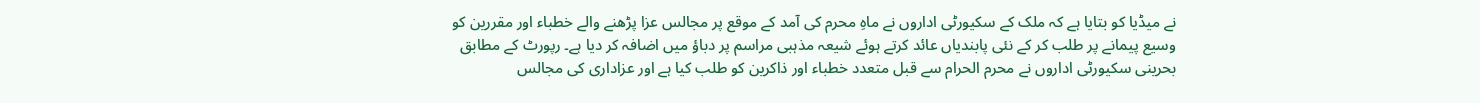نے میڈیا کو بتایا ہے کہ ملک کے سکیورٹی اداروں نے ماہِ محرم کی آمد کے موقع پر مجالس عزا پڑھنے والے خطباء اور مقررین کو وسیع پیمانے پر طلب کر کے نئی پابندیاں عائد کرتے ہوئے شیعہ مذہبی مراسم پر دباؤ میں اضافہ کر دیا ہے۔ رپورٹ کے مطابق بحرینی سکیورٹی اداروں نے محرم الحرام سے قبل متعدد خطباء اور ذاکرین کو طلب کیا ہے اور عزاداری کی مجالس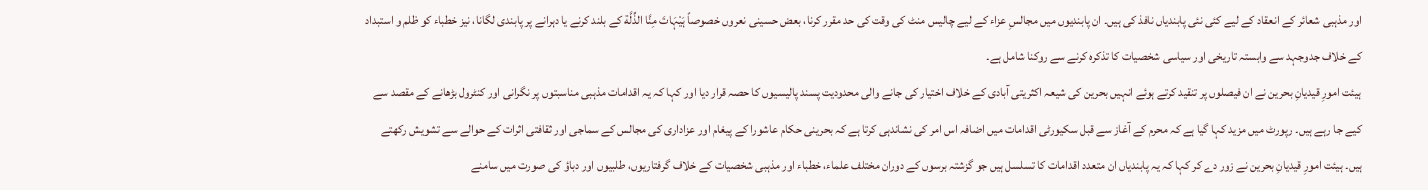اور مذہبی شعائر کے انعقاد کے لیے کئی نئی پابندیاں نافذ کی ہیں۔ ان پابندیوں میں مجالسِ عزاء کے لیے چالیس منٹ کی وقت کی حد مقرر کرنا، بعض حسینی نعروں خصوصاً ہَیْہَاتَ مِنَّا الذِّلَّة کے بلند کرنے یا دہرانے پر پابندی لگانا، نیز خطباء کو ظلم و استبداد کے خلاف جدوجہد سے وابستہ تاریخی اور سیاسی شخصیات کا تذکرہ کرنے سے روکنا شامل ہے۔
ہیئت امورِ قیدیانِ بحرین نے ان فیصلوں پر تنقید کرتے ہوئے انہیں بحرین کی شیعہ اکثریتی آبادی کے خلاف اختیار کی جانے والی محدودیت پسند پالیسیوں کا حصہ قرار دیا اور کہا کہ یہ اقدامات مذہبی مناسبتوں پر نگرانی اور کنٹرول بڑھانے کے مقصد سے کیے جا رہے ہیں۔ رپورٹ میں مزید کہا گیا ہے کہ محرم کے آغاز سے قبل سکیورٹی اقدامات میں اضافہ اس امر کی نشاندہی کرتا ہے کہ بحرینی حکام عاشورا کے پیغام اور عزاداری کی مجالس کے سماجی اور ثقافتی اثرات کے حوالے سے تشویش رکھتے ہیں۔ ہیئت امورِ قیدیانِ بحرین نے زور دے کر کہا کہ یہ پابندیاں ان متعدد اقدامات کا تسلسل ہیں جو گزشتہ برسوں کے دوران مختلف علماء، خطباء اور مذہبی شخصیات کے خلاف گرفتاریوں، طلبیوں اور دباؤ کی صورت میں سامنے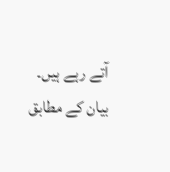آتے رہے ہیں۔ بیان کے مطابق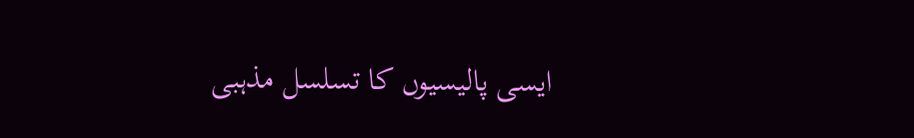ایسی پالیسیوں کا تسلسل مذہبی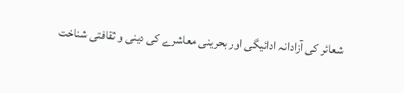شعائر کی آزادانہ ادائیگی اور بحرینی معاشرے کی دینی و ثقافتی شناخت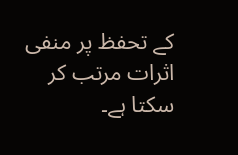کے تحفظ پر منفی اثرات مرتب کر سکتا ہے۔